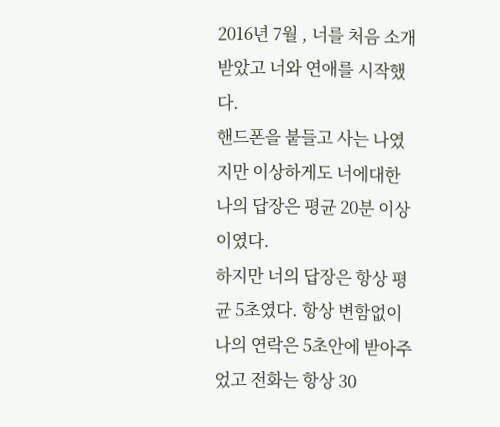2016년 7월 , 너를 처음 소개받았고 너와 연애를 시작했다.
핸드폰을 붙들고 사는 나였지만 이상하게도 너에대한 나의 답장은 평균 20분 이상이였다.
하지만 너의 답장은 항상 평균 5초였다. 항상 변함없이 나의 연락은 5초안에 받아주었고 전화는 항상 30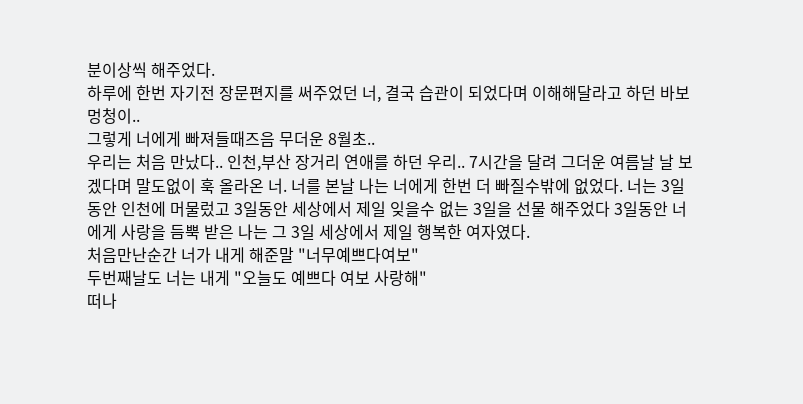분이상씩 해주었다.
하루에 한번 자기전 장문편지를 써주었던 너, 결국 습관이 되었다며 이해해달라고 하던 바보멍청이..
그렇게 너에게 빠져들때즈음 무더운 8월초..
우리는 처음 만났다.. 인천,부산 장거리 연애를 하던 우리.. 7시간을 달려 그더운 여름날 날 보겠다며 말도없이 훅 올라온 너. 너를 본날 나는 너에게 한번 더 빠질수밖에 없었다. 너는 3일동안 인천에 머물렀고 3일동안 세상에서 제일 잊을수 없는 3일을 선물 해주었다 3일동안 너에게 사랑을 듬뿍 받은 나는 그 3일 세상에서 제일 행복한 여자였다.
처음만난순간 너가 내게 해준말 "너무예쁘다여보"
두번째날도 너는 내게 "오늘도 예쁘다 여보 사랑해"
떠나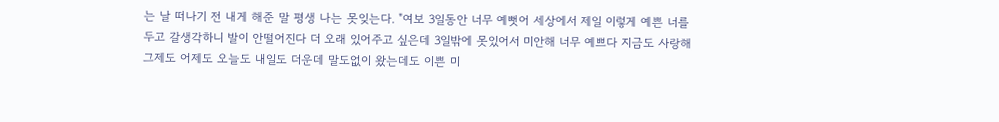는 날 떠나기 전 내게 해준 말 평생 나는 못잊는다. "여보 3일동안 너무 예뻣어 세상에서 제일 이렇게 예쁜 너를 두고 갈생각하니 발이 안떨어진다 더 오래 있어주고 싶은데 3일밖에 못있어서 미안해 너무 예쁘다 지금도 사랑해 그제도 어제도 오늘도 내일도 더운데 말도없이 왔는데도 이쁜 미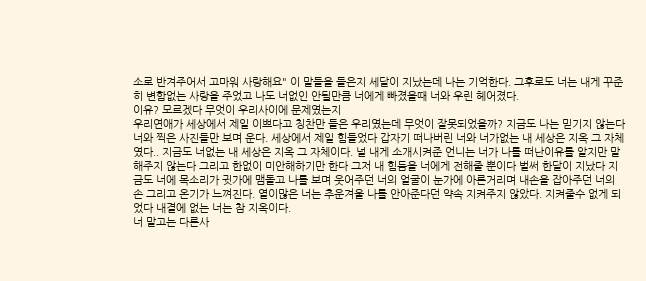소로 반겨주어서 고마워 사랑해요" 이 말들을 들은지 세달이 지났는데 나는 기억한다. 그후로도 너는 내게 꾸준히 변함없는 사랑을 주었고 나도 너없인 안될만큼 너에게 빠졌을때 너와 우린 헤어졌다.
이유? 모르겠다 무엇이 우리사이에 문제였는지
우리연애가 세상에서 제일 이쁘다고 칭찬만 들은 우리였는데 무엇이 잘못되었을까? 지금도 나는 믿기지 않는다 너와 찍은 사진들만 보며 운다. 세상에서 제일 힘들었다 갑자기 떠나버린 너와 너가없는 내 세상은 지옥 그 자체였다.. 지금도 너없는 내 세상은 지옥 그 자체이다. 널 내게 소개시켜준 언니는 너가 나를 떠난이유를 알지만 말해주지 않는다 그리고 한없이 미안해하기만 한다 그저 내 힘듬을 너에게 전해줄 뿐이다 벌써 한달이 지났다 지금도 너에 목소리가 귓가에 맴돌고 나를 보며 웃어주던 너의 얼굴이 눈가에 아른거리며 내손을 잡아주던 너의 손 그리고 온기가 느껴진다. 열이많은 너는 추운겨울 나를 안아준다던 약속 지켜주지 않았다. 지켜줄수 없게 되었다 내곁에 없는 너는 참 지옥이다.
너 말고는 다른사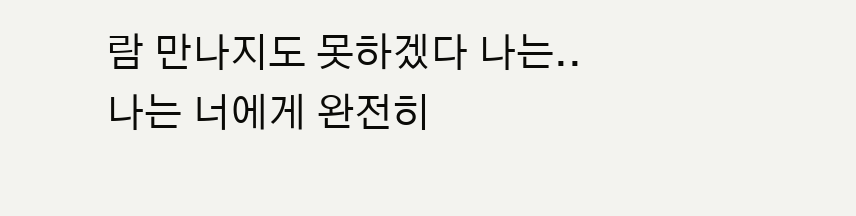람 만나지도 못하겠다 나는..
나는 너에게 완전히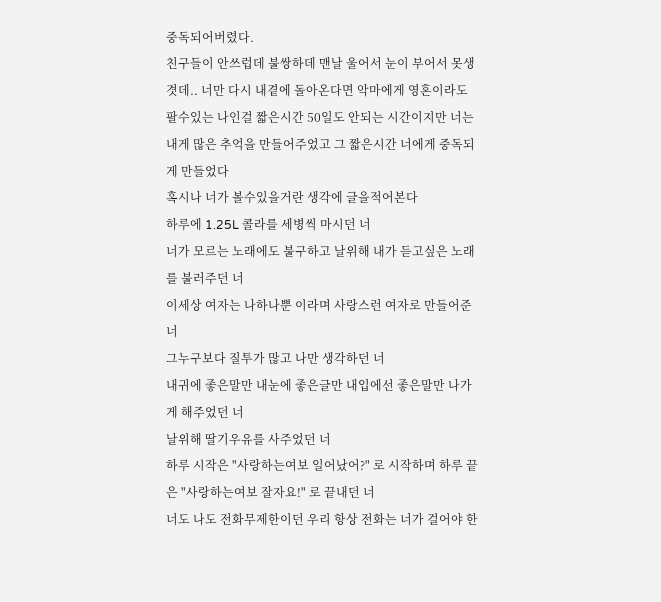중독되어버렸다.
친구들이 안쓰럽데 불쌍하데 맨날 울어서 눈이 부어서 못생겻데.. 너만 다시 내곁에 돌아온다면 악마에게 영혼이라도 팔수있는 나인걸 짧은시간 50일도 안되는 시간이지만 너는 내게 많은 추억을 만들어주었고 그 짧은시간 너에게 중독되게 만들었다
혹시나 너가 볼수있을거란 생각에 글을적어본다
하루에 1.25L 콜라를 세병씩 마시던 너
너가 모르는 노래에도 불구하고 날위해 내가 듣고싶은 노래를 불러주던 너
이세상 여자는 나하나뿐 이라며 사랑스런 여자로 만들어준 너
그누구보다 질투가 많고 나만 생각하던 너
내귀에 좋은말만 내눈에 좋은글만 내입에선 좋은말만 나가게 해주었던 너
날위해 딸기우유를 사주었던 너
하루 시작은 "사랑하는여보 일어났어?" 로 시작하며 하루 끝은 "사랑하는여보 잘자요!" 로 끝내던 너
너도 나도 전화무제한이던 우리 항상 전화는 너가 걸어야 한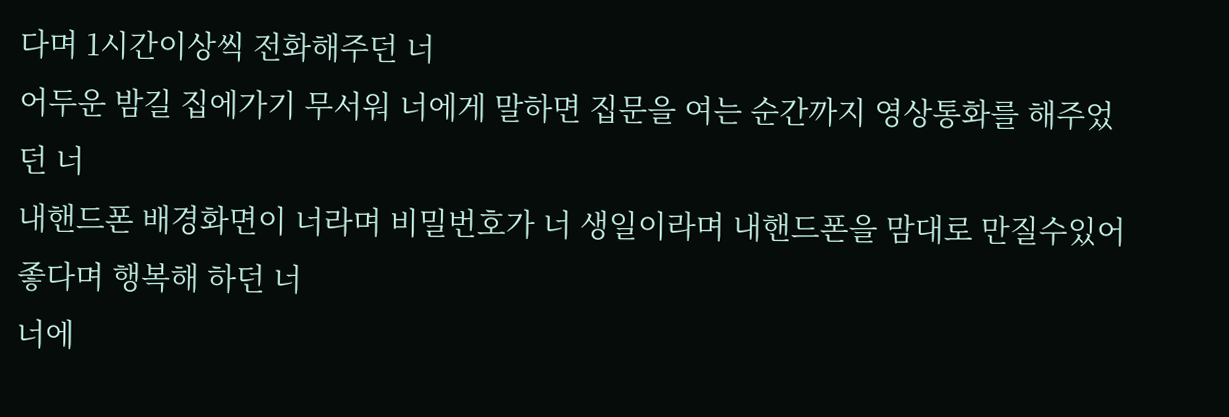다며 1시간이상씩 전화해주던 너
어두운 밤길 집에가기 무서워 너에게 말하면 집문을 여는 순간까지 영상통화를 해주었던 너
내핸드폰 배경화면이 너라며 비밀번호가 너 생일이라며 내핸드폰을 맘대로 만질수있어 좋다며 행복해 하던 너
너에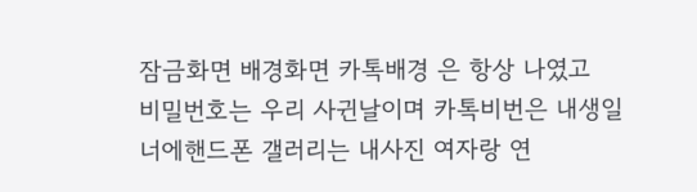잠금화면 배경화면 카톡배경 은 항상 나였고
비밀번호는 우리 사귄날이며 카톡비번은 내생일
너에핸드폰 갤러리는 내사진 여자랑 연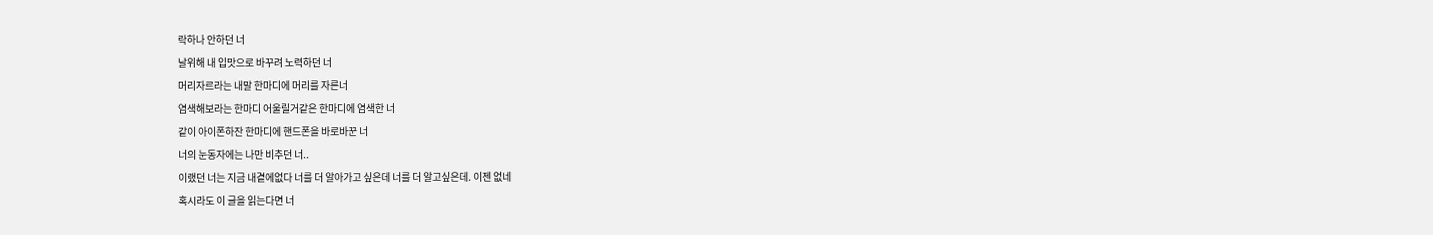락하나 안하던 너
날위해 내 입맛으로 바꾸려 노력하던 너
머리자르라는 내말 한마디에 머리를 자른너
염색해보라는 한마디 어울릴거같은 한마디에 염색한 너
같이 아이폰하잔 한마디에 핸드폰을 바로바꾼 너
너의 눈동자에는 나만 비추던 너..
이랬던 너는 지금 내곁에없다 너를 더 알아가고 싶은데 너를 더 알고싶은데. 이젠 없네
혹시라도 이 글을 읽는다면 너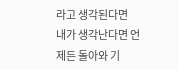라고 생각된다면
내가 생각난다면 언제든 돌아와 기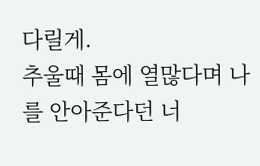다릴게.
추울때 몸에 열많다며 나를 안아준다던 너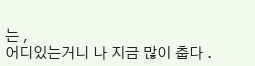는 ,
어디있는거니 나 지금 많이 춥다 .